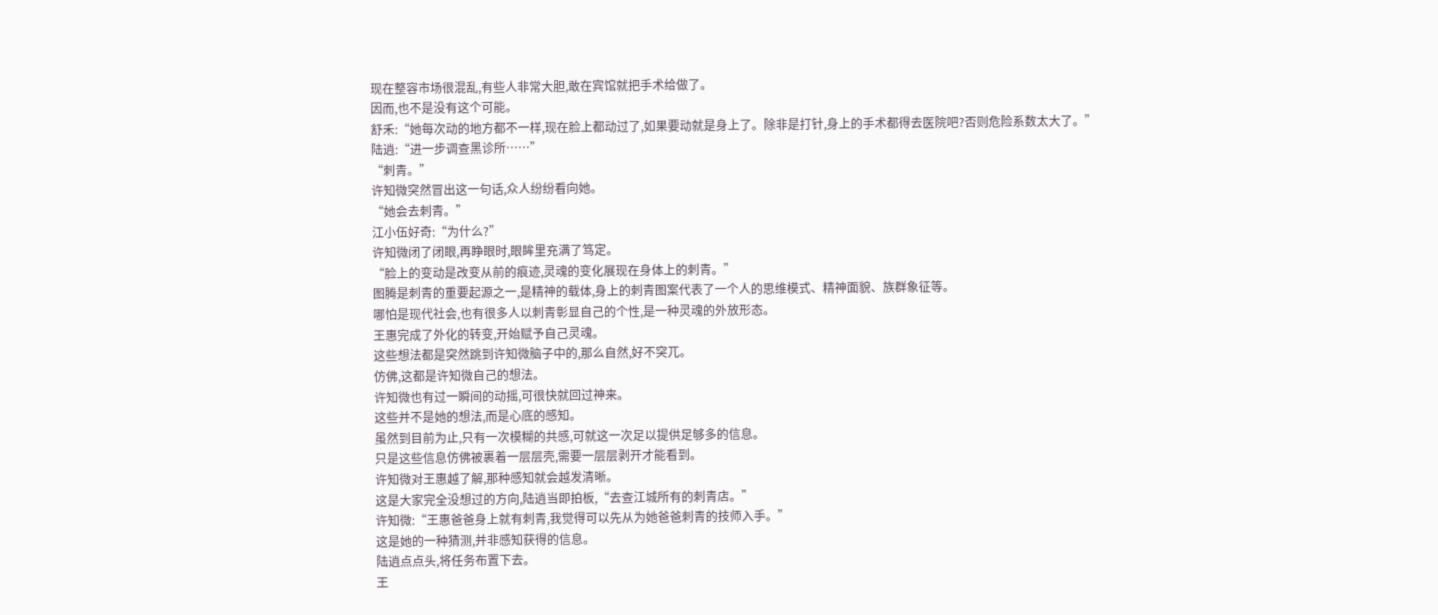现在整容市场很混乱,有些人非常大胆,敢在宾馆就把手术给做了。
因而,也不是没有这个可能。
舒禾:“她每次动的地方都不一样,现在脸上都动过了,如果要动就是身上了。除非是打针,身上的手术都得去医院吧?否则危险系数太大了。”
陆逍:“进一步调查黑诊所……”
“刺青。”
许知微突然冒出这一句话,众人纷纷看向她。
“她会去刺青。”
江小伍好奇:“为什么?”
许知微闭了闭眼,再睁眼时,眼眸里充满了笃定。
“脸上的变动是改变从前的痕迹,灵魂的变化展现在身体上的刺青。”
图腾是刺青的重要起源之一,是精神的载体,身上的刺青图案代表了一个人的思维模式、精神面貌、族群象征等。
哪怕是现代社会,也有很多人以刺青彰显自己的个性,是一种灵魂的外放形态。
王惠完成了外化的转变,开始赋予自己灵魂。
这些想法都是突然跳到许知微脑子中的,那么自然,好不突兀。
仿佛,这都是许知微自己的想法。
许知微也有过一瞬间的动摇,可很快就回过神来。
这些并不是她的想法,而是心底的感知。
虽然到目前为止,只有一次模糊的共感,可就这一次足以提供足够多的信息。
只是这些信息仿佛被裹着一层层壳,需要一层层剥开才能看到。
许知微对王惠越了解,那种感知就会越发清晰。
这是大家完全没想过的方向,陆逍当即拍板,“去查江城所有的刺青店。”
许知微:“王惠爸爸身上就有刺青,我觉得可以先从为她爸爸刺青的技师入手。”
这是她的一种猜测,并非感知获得的信息。
陆逍点点头,将任务布置下去。
王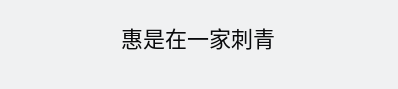惠是在一家刺青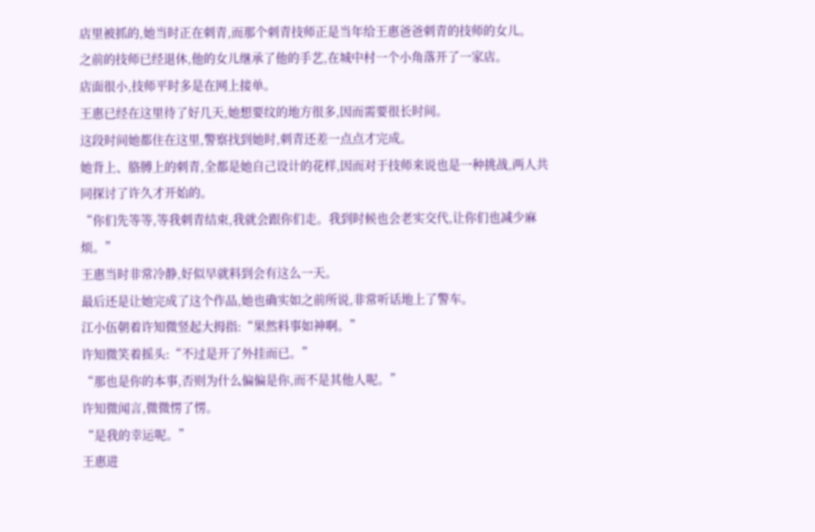店里被抓的,她当时正在刺青,而那个刺青技师正是当年给王惠爸爸刺青的技师的女儿。
之前的技师已经退休,他的女儿继承了他的手艺,在城中村一个小角落开了一家店。
店面很小,技师平时多是在网上接单。
王惠已经在这里待了好几天,她想要纹的地方很多,因而需要很长时间。
这段时间她都住在这里,警察找到她时,刺青还差一点点才完成。
她背上、胳膊上的刺青,全都是她自己设计的花样,因而对于技师来说也是一种挑战,两人共同探讨了许久才开始的。
“你们先等等,等我刺青结束,我就会跟你们走。我到时候也会老实交代,让你们也减少麻烦。”
王惠当时非常冷静,好似早就料到会有这么一天。
最后还是让她完成了这个作品,她也确实如之前所说,非常听话地上了警车。
江小伍朝着许知微竖起大拇指:“果然料事如神啊。”
许知微笑着摇头:“不过是开了外挂而已。”
“那也是你的本事,否则为什么偏偏是你,而不是其他人呢。”
许知微闻言,微微愣了愣。
“是我的幸运呢。”
王惠进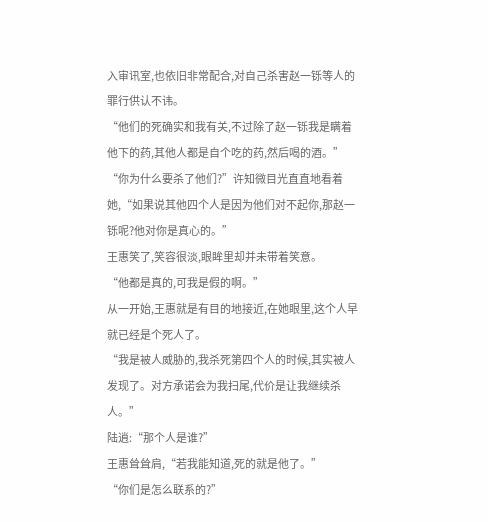入审讯室,也依旧非常配合,对自己杀害赵一铄等人的罪行供认不讳。
“他们的死确实和我有关,不过除了赵一铄我是瞒着他下的药,其他人都是自个吃的药,然后喝的酒。”
“你为什么要杀了他们?”许知微目光直直地看着她,“如果说其他四个人是因为他们对不起你,那赵一铄呢?他对你是真心的。”
王惠笑了,笑容很淡,眼眸里却并未带着笑意。
“他都是真的,可我是假的啊。”
从一开始,王惠就是有目的地接近,在她眼里,这个人早就已经是个死人了。
“我是被人威胁的,我杀死第四个人的时候,其实被人发现了。对方承诺会为我扫尾,代价是让我继续杀人。”
陆逍:“那个人是谁?”
王惠耸耸肩,“若我能知道,死的就是他了。”
“你们是怎么联系的?”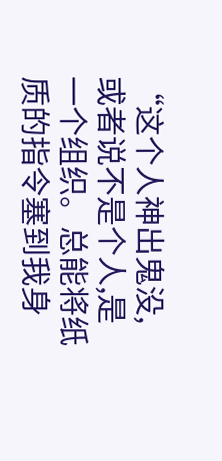“这个人神出鬼没,或者说不是个人,是一个组织。总能将纸质的指令塞到我身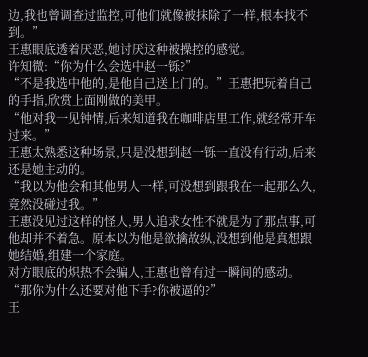边,我也曾调查过监控,可他们就像被抹除了一样,根本找不到。”
王惠眼底透着厌恶,她讨厌这种被操控的感觉。
许知微:“你为什么会选中赵一铄?”
“不是我选中他的,是他自己送上门的。”王惠把玩着自己的手指,欣赏上面刚做的美甲。
“他对我一见钟情,后来知道我在咖啡店里工作,就经常开车过来。”
王惠太熟悉这种场景,只是没想到赵一铄一直没有行动,后来还是她主动的。
“我以为他会和其他男人一样,可没想到跟我在一起那么久,竟然没碰过我。”
王惠没见过这样的怪人,男人追求女性不就是为了那点事,可他却并不着急。原本以为他是欲擒故纵,没想到他是真想跟她结婚,组建一个家庭。
对方眼底的炽热不会骗人,王惠也曾有过一瞬间的感动。
“那你为什么还要对他下手?你被逼的?”
王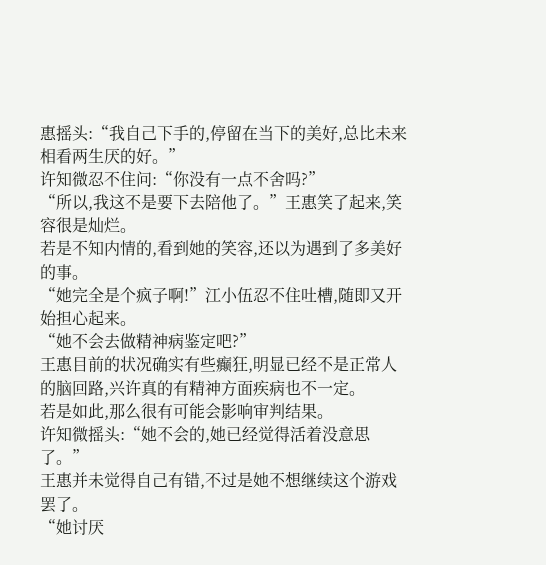惠摇头:“我自己下手的,停留在当下的美好,总比未来相看两生厌的好。”
许知微忍不住问:“你没有一点不舍吗?”
“所以,我这不是要下去陪他了。”王惠笑了起来,笑容很是灿烂。
若是不知内情的,看到她的笑容,还以为遇到了多美好的事。
“她完全是个疯子啊!”江小伍忍不住吐槽,随即又开始担心起来。
“她不会去做精神病鉴定吧?”
王惠目前的状况确实有些癫狂,明显已经不是正常人的脑回路,兴许真的有精神方面疾病也不一定。
若是如此,那么很有可能会影响审判结果。
许知微摇头:“她不会的,她已经觉得活着没意思了。”
王惠并未觉得自己有错,不过是她不想继续这个游戏罢了。
“她讨厌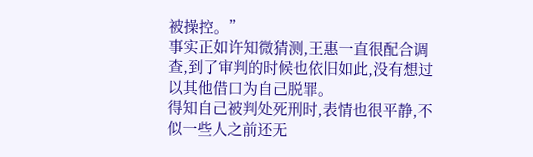被操控。”
事实正如许知微猜测,王惠一直很配合调查,到了审判的时候也依旧如此,没有想过以其他借口为自己脱罪。
得知自己被判处死刑时,表情也很平静,不似一些人之前还无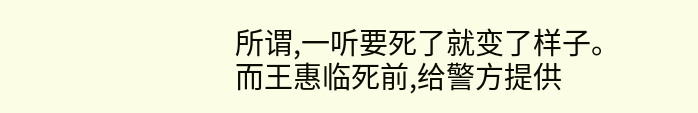所谓,一听要死了就变了样子。
而王惠临死前,给警方提供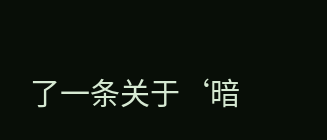了一条关于‘暗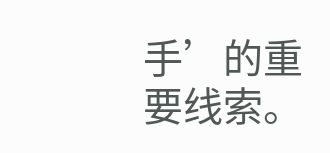手’的重要线索。